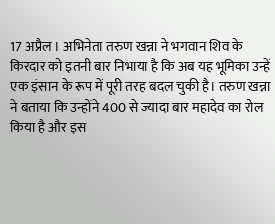17 अप्रैल । अभिनेता तरुण खन्ना ने भगवान शिव के किरदार को इतनी बार निभाया है कि अब यह भूमिका उन्हें एक इंसान के रूप में पूरी तरह बदल चुकी है। तरुण खन्ना ने बताया कि उन्होंने 400 से ज्यादा बार महादेव का रोल किया है और इस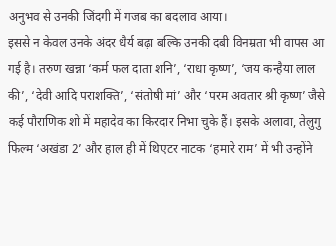अनुभव से उनकी जिंदगी में गजब का बदलाव आया।
इससे न केवल उनके अंदर धैर्य बढ़ा बल्कि उनकी दबी विनम्रता भी वापस आ गई है। तरुण खन्ना ‘कर्म फल दाता शनि’, ‘राधा कृष्ण’, ‘जय कन्हैया लाल की’, ‘देवी आदि पराशक्ति’, ‘संतोषी मां’ और ‘परम अवतार श्री कृष्ण’ जैसे कई पौराणिक शो में महादेव का किरदार निभा चुके हैं। इसके अलावा, तेलुगु फिल्म ‘अखंडा 2’ और हाल ही में थिएटर नाटक ‘हमारे राम’ में भी उन्होंने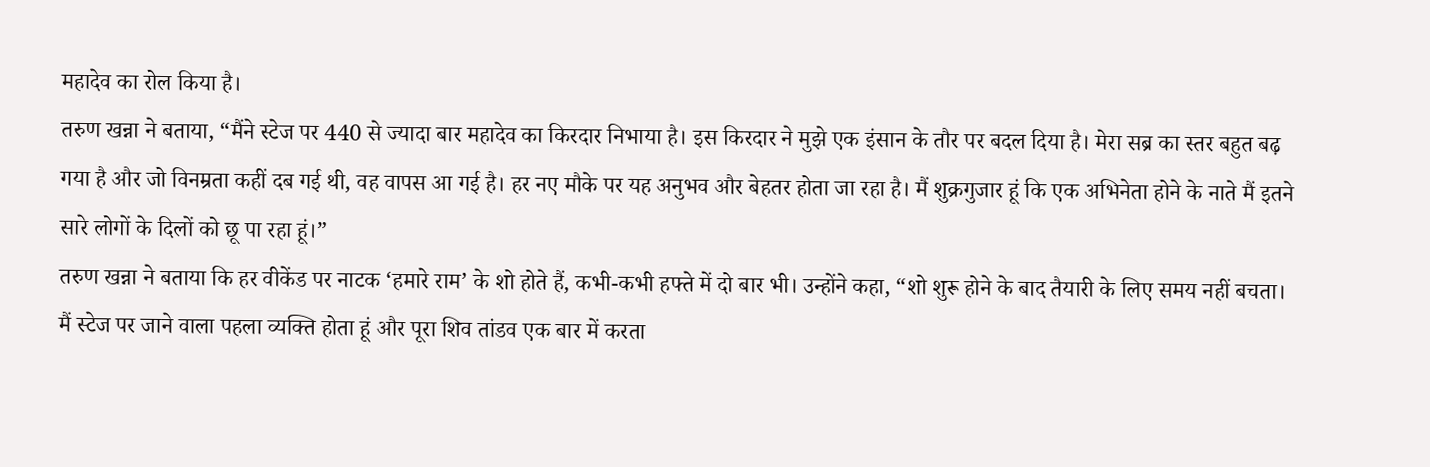महादेव का रोल किया है।
तरुण खन्ना ने बताया, “मैंने स्टेज पर 440 से ज्यादा बार महादेव का किरदार निभाया है। इस किरदार ने मुझे एक इंसान के तौर पर बदल दिया है। मेरा सब्र का स्तर बहुत बढ़ गया है और जो विनम्रता कहीं दब गई थी, वह वापस आ गई है। हर नए मौके पर यह अनुभव और बेहतर होता जा रहा है। मैं शुक्रगुजार हूं कि एक अभिनेता होने के नाते मैं इतने सारे लोगों के दिलों को छू पा रहा हूं।”
तरुण खन्ना ने बताया कि हर वीकेंड पर नाटक ‘हमारे राम’ के शो होते हैं, कभी-कभी हफ्ते में दो बार भी। उन्होंने कहा, “शो शुरू होने के बाद तैयारी के लिए समय नहीं बचता। मैं स्टेज पर जाने वाला पहला व्यक्ति होता हूं और पूरा शिव तांडव एक बार में करता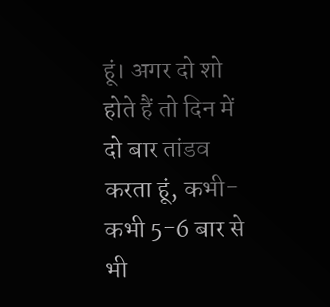हूं। अगर दो शो होते हैं तो दिन में दो बार तांडव करता हूं, कभी-कभी 5-6 बार से भी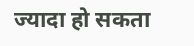ज्यादा हो सकता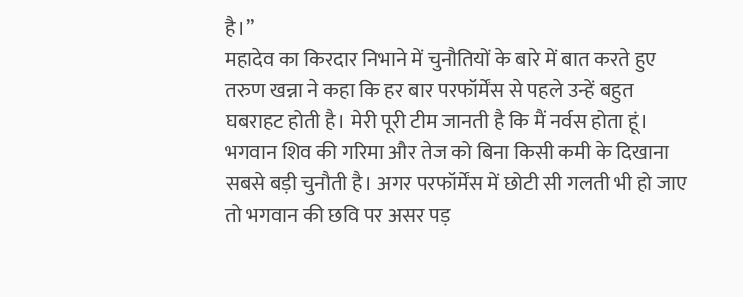है।”
महादेव का किरदार निभाने में चुनौतियों के बारे में बात करते हुए तरुण खन्ना ने कहा कि हर बार परफॉर्मेंस से पहले उन्हें बहुत घबराहट होती है। मेरी पूरी टीम जानती है कि मैं नर्वस होता हूं। भगवान शिव की गरिमा और तेज को बिना किसी कमी के दिखाना सबसे बड़ी चुनौती है। अगर परफॉर्मेंस में छोटी सी गलती भी हो जाए तो भगवान की छवि पर असर पड़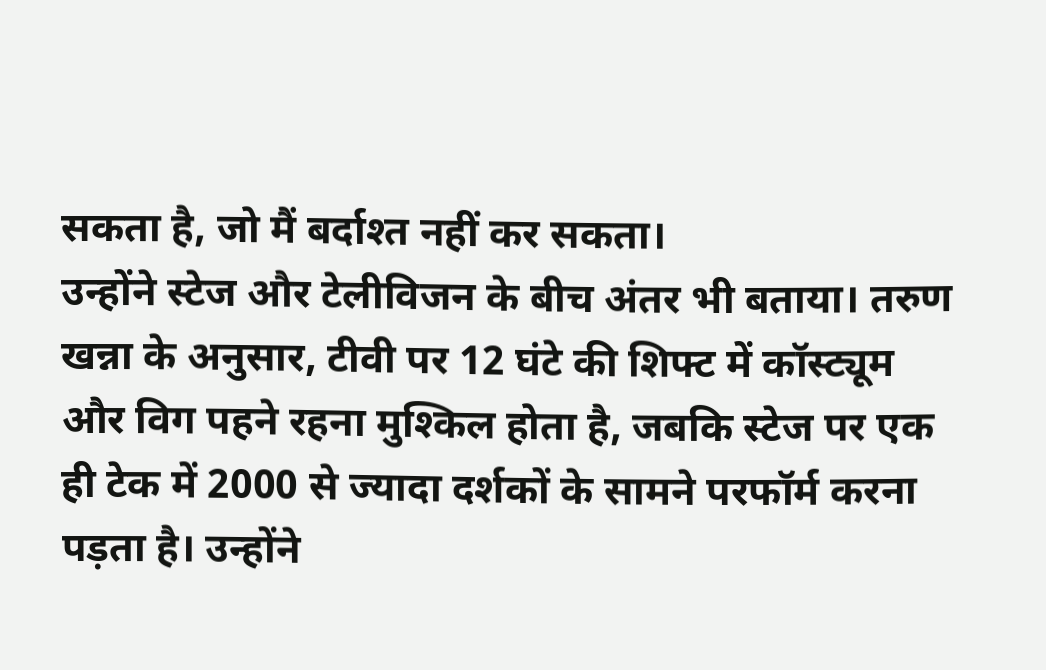सकता है, जो मैं बर्दाश्त नहीं कर सकता।
उन्होंने स्टेज और टेलीविजन के बीच अंतर भी बताया। तरुण खन्ना के अनुसार, टीवी पर 12 घंटे की शिफ्ट में कॉस्ट्यूम और विग पहने रहना मुश्किल होता है, जबकि स्टेज पर एक ही टेक में 2000 से ज्यादा दर्शकों के सामने परफॉर्म करना पड़ता है। उन्होंने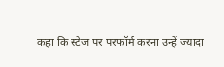कहा कि स्टेज पर परफॉर्म करना उन्हें ज्यादा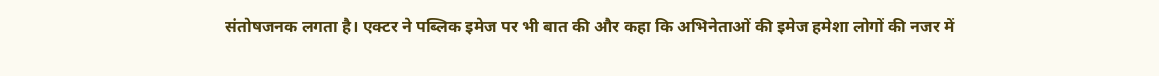संतोषजनक लगता है। एक्टर ने पब्लिक इमेज पर भी बात की और कहा कि अभिनेताओं की इमेज हमेशा लोगों की नजर में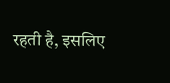रहती है, इसलिए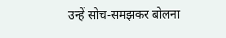उन्हें सोच-समझकर बोलना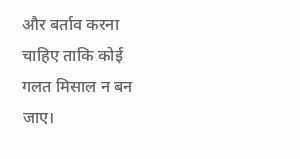और बर्ताव करना चाहिए ताकि कोई गलत मिसाल न बन जाए।